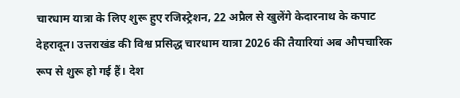चारधाम यात्रा के लिए शुरू हुए रजिस्ट्रेशन, 22 अप्रैल से खुलेंगे केदारनाथ के कपाट
देहरादून। उत्तराखंड की विश्व प्रसिद्ध चारधाम यात्रा 2026 की तैयारियां अब औपचारिक रूप से शुरू हो गई हैं। देश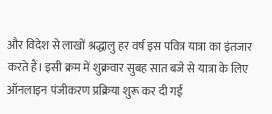और विदेश से लाखों श्रद्धालु हर वर्ष इस पवित्र यात्रा का इंतजार करते हैं। इसी क्रम में शुक्रवार सुबह सात बजे से यात्रा के लिए ऑनलाइन पंजीकरण प्रक्रिया शुरू कर दी गई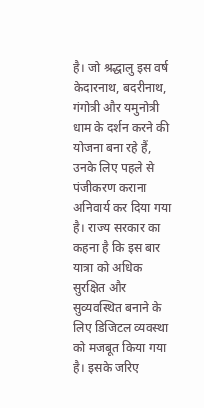है। जो श्रद्धालु इस वर्ष केदारनाथ, बदरीनाथ, गंगोत्री और यमुनोत्री धाम के दर्शन करने की योजना बना रहे हैं, उनके लिए पहले से पंजीकरण कराना अनिवार्य कर दिया गया है। राज्य सरकार का कहना है कि इस बार यात्रा को अधिक सुरक्षित और सुव्यवस्थित बनाने के लिए डिजिटल व्यवस्था को मजबूत किया गया है। इसके जरिए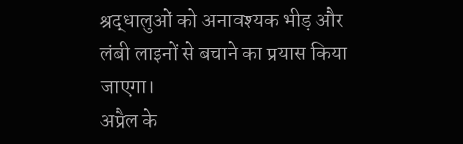श्रद्धालुओं को अनावश्यक भीड़ और लंबी लाइनों से बचाने का प्रयास किया जाएगा।
अप्रैल के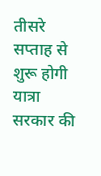तीसरे सप्ताह से शुरू होगी यात्रा
सरकार की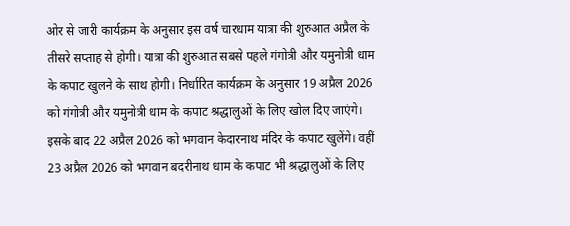ओर से जारी कार्यक्रम के अनुसार इस वर्ष चारधाम यात्रा की शुरुआत अप्रैल के तीसरे सप्ताह से होगी। यात्रा की शुरुआत सबसे पहले गंगोत्री और यमुनोत्री धाम के कपाट खुलने के साथ होगी। निर्धारित कार्यक्रम के अनुसार 19 अप्रैल 2026 को गंगोत्री और यमुनोत्री धाम के कपाट श्रद्धालुओं के लिए खोल दिए जाएंगे। इसके बाद 22 अप्रैल 2026 को भगवान केदारनाथ मंदिर के कपाट खुलेंगे। वहीं 23 अप्रैल 2026 को भगवान बदरीनाथ धाम के कपाट भी श्रद्धालुओं के लिए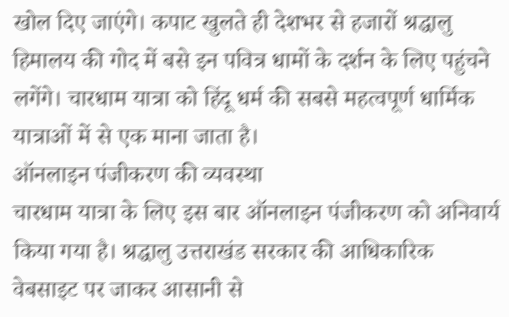खोल दिए जाएंगे। कपाट खुलते ही देशभर से हजारों श्रद्धालु हिमालय की गोद में बसे इन पवित्र धामों के दर्शन के लिए पहुंचने लगेंगे। चारधाम यात्रा को हिंदू धर्म की सबसे महत्वपूर्ण धार्मिक यात्राओं में से एक माना जाता है।
ऑनलाइन पंजीकरण की व्यवस्था
चारधाम यात्रा के लिए इस बार ऑनलाइन पंजीकरण को अनिवार्य किया गया है। श्रद्धालु उत्तराखंड सरकार की आधिकारिक वेबसाइट पर जाकर आसानी से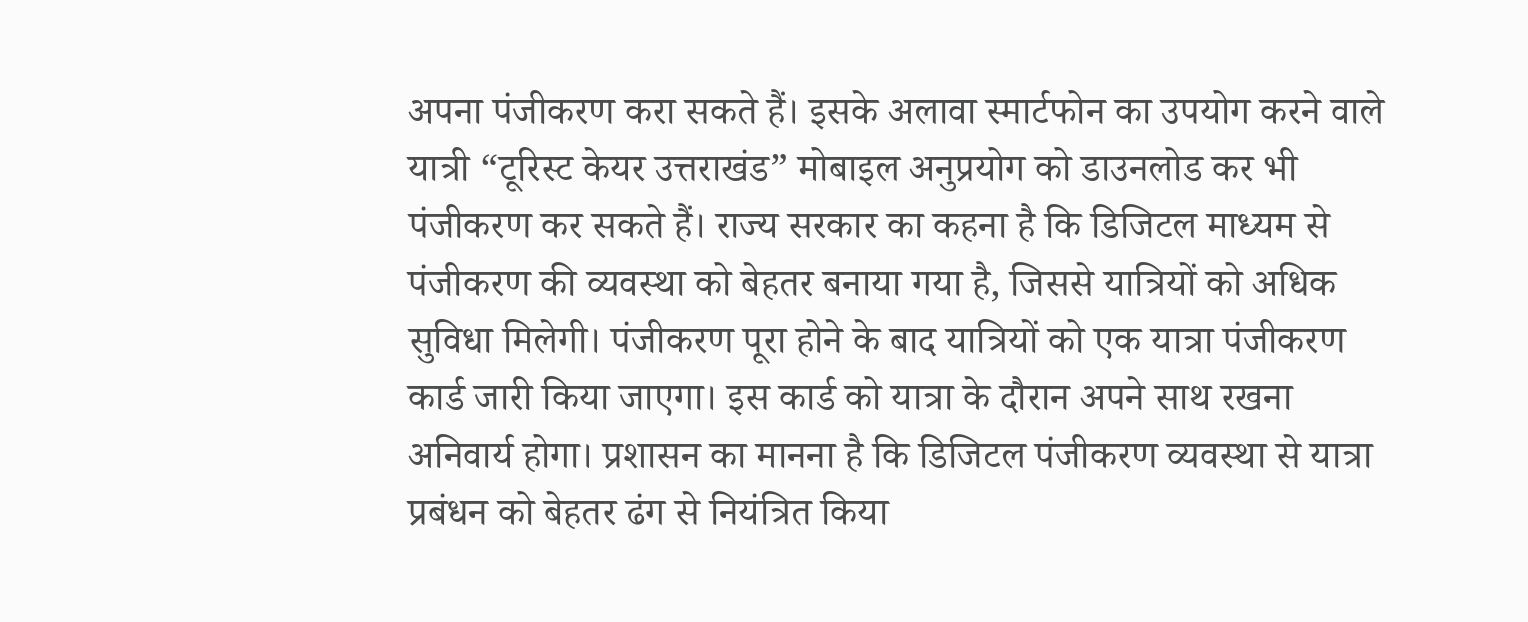अपना पंजीकरण करा सकते हैं। इसके अलावा स्मार्टफोन का उपयोग करने वाले यात्री “टूरिस्ट केयर उत्तराखंड” मोबाइल अनुप्रयोग को डाउनलोड कर भी पंजीकरण कर सकते हैं। राज्य सरकार का कहना है कि डिजिटल माध्यम से पंजीकरण की व्यवस्था को बेहतर बनाया गया है, जिससे यात्रियों को अधिक सुविधा मिलेगी। पंजीकरण पूरा होने के बाद यात्रियों को एक यात्रा पंजीकरण कार्ड जारी किया जाएगा। इस कार्ड को यात्रा के दौरान अपने साथ रखना अनिवार्य होगा। प्रशासन का मानना है कि डिजिटल पंजीकरण व्यवस्था से यात्रा प्रबंधन को बेहतर ढंग से नियंत्रित किया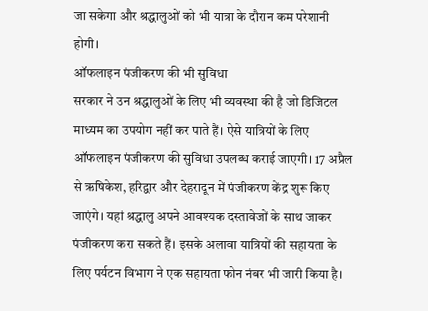जा सकेगा और श्रद्धालुओं को भी यात्रा के दौरान कम परेशानी होगी।
ऑफलाइन पंजीकरण की भी सुविधा
सरकार ने उन श्रद्धालुओं के लिए भी व्यवस्था की है जो डिजिटल माध्यम का उपयोग नहीं कर पाते हैं। ऐसे यात्रियों के लिए ऑफलाइन पंजीकरण की सुविधा उपलब्ध कराई जाएगी। 17 अप्रैल से ऋषिकेश, हरिद्वार और देहरादून में पंजीकरण केंद्र शुरू किए जाएंगे। यहां श्रद्धालु अपने आवश्यक दस्तावेजों के साथ जाकर पंजीकरण करा सकते हैं। इसके अलावा यात्रियों की सहायता के लिए पर्यटन विभाग ने एक सहायता फोन नंबर भी जारी किया है।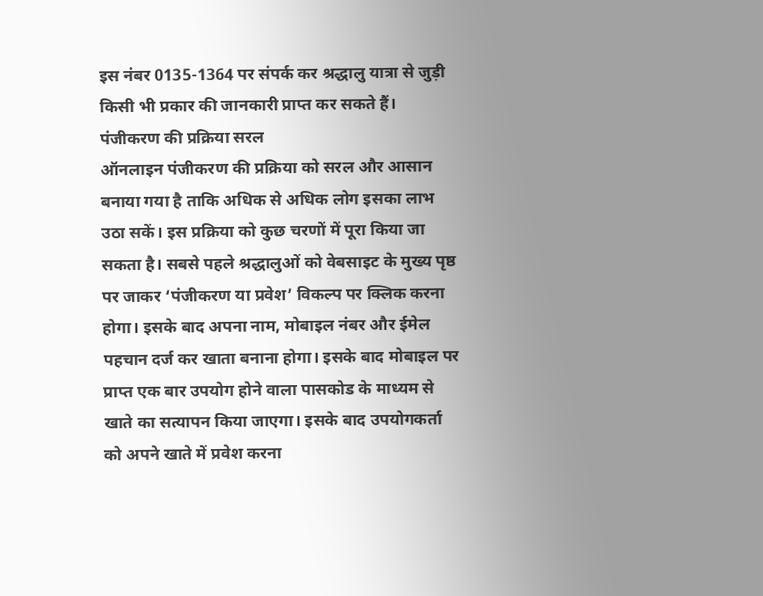इस नंबर 0135-1364 पर संपर्क कर श्रद्धालु यात्रा से जुड़ी किसी भी प्रकार की जानकारी प्राप्त कर सकते हैं।
पंजीकरण की प्रक्रिया सरल
ऑनलाइन पंजीकरण की प्रक्रिया को सरल और आसान बनाया गया है ताकि अधिक से अधिक लोग इसका लाभ उठा सकें। इस प्रक्रिया को कुछ चरणों में पूरा किया जा सकता है। सबसे पहले श्रद्धालुओं को वेबसाइट के मुख्य पृष्ठ पर जाकर ‘पंजीकरण या प्रवेश’ विकल्प पर क्लिक करना होगा। इसके बाद अपना नाम, मोबाइल नंबर और ईमेल पहचान दर्ज कर खाता बनाना होगा। इसके बाद मोबाइल पर प्राप्त एक बार उपयोग होने वाला पासकोड के माध्यम से खाते का सत्यापन किया जाएगा। इसके बाद उपयोगकर्ता को अपने खाते में प्रवेश करना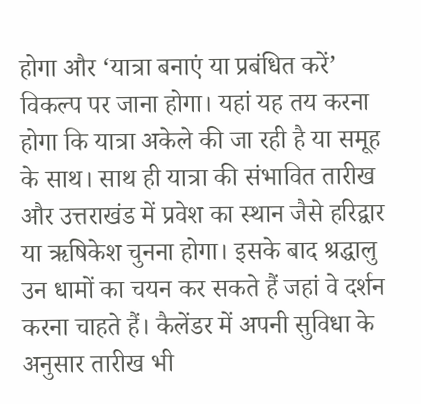होगा और ‘यात्रा बनाएं या प्रबंधित करें’ विकल्प पर जाना होगा। यहां यह तय करना होगा कि यात्रा अकेले की जा रही है या समूह के साथ। साथ ही यात्रा की संभावित तारीख और उत्तराखंड में प्रवेश का स्थान जैसे हरिद्वार या ऋषिकेश चुनना होगा। इसके बाद श्रद्धालु उन धामों का चयन कर सकते हैं जहां वे दर्शन करना चाहते हैं। कैलेंडर में अपनी सुविधा के अनुसार तारीख भी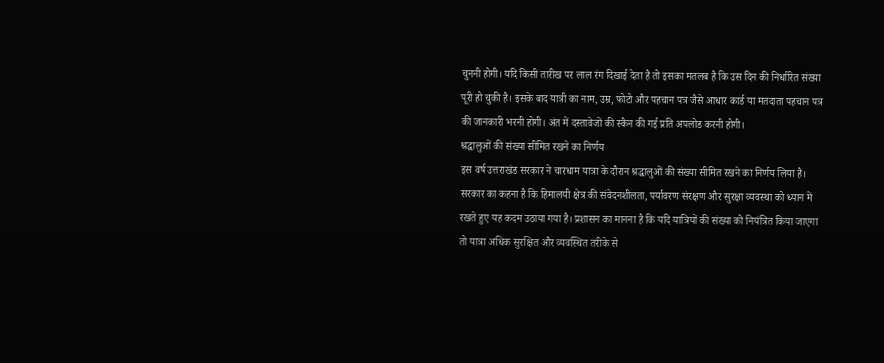चुननी होगी। यदि किसी तारीख पर लाल रंग दिखाई देता है तो इसका मतलब है कि उस दिन की निर्धारित संख्या पूरी हो चुकी है। इसके बाद यात्री का नाम, उम्र, फोटो और पहचान पत्र जैसे आधार कार्ड या मतदाता पहचान पत्र की जानकारी भरनी होगी। अंत में दस्तावेजों की स्कैन की गई प्रति अपलोड करनी होगी।
श्रद्धालुओं की संख्या सीमित रखने का निर्णय
इस वर्ष उत्तराखंड सरकार ने चारधाम यात्रा के दौरान श्रद्धालुओं की संख्या सीमित रखने का निर्णय लिया है। सरकार का कहना है कि हिमालयी क्षेत्र की संवेदनशीलता, पर्यावरण संरक्षण और सुरक्षा व्यवस्था को ध्यान में रखते हुए यह कदम उठाया गया है। प्रशासन का मानना है कि यदि यात्रियों की संख्या को नियंत्रित किया जाएगा तो यात्रा अधिक सुरक्षित और व्यवस्थित तरीके से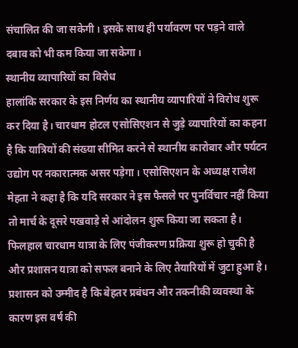संचालित की जा सकेगी। इसके साथ ही पर्यावरण पर पड़ने वाले दबाव को भी कम किया जा सकेगा।
स्थानीय व्यापारियों का विरोध
हालांकि सरकार के इस निर्णय का स्थानीय व्यापारियों ने विरोध शुरू कर दिया है। चारधाम होटल एसोसिएशन से जुड़े व्यापारियों का कहना है कि यात्रियों की संख्या सीमित करने से स्थानीय कारोबार और पर्यटन उद्योग पर नकारात्मक असर पड़ेगा। एसोसिएशन के अध्यक्ष राजेश मेहता ने कहा है कि यदि सरकार ने इस फैसले पर पुनर्विचार नहीं किया तो मार्च के दूसरे पखवाड़े से आंदोलन शुरू किया जा सकता है। फिलहाल चारधाम यात्रा के लिए पंजीकरण प्रक्रिया शुरू हो चुकी है और प्रशासन यात्रा को सफल बनाने के लिए तैयारियों में जुटा हुआ है। प्रशासन को उम्मीद है कि बेहतर प्रबंधन और तकनीकी व्यवस्था के कारण इस वर्ष की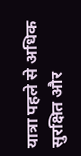यात्रा पहले से अधिक सुरक्षित और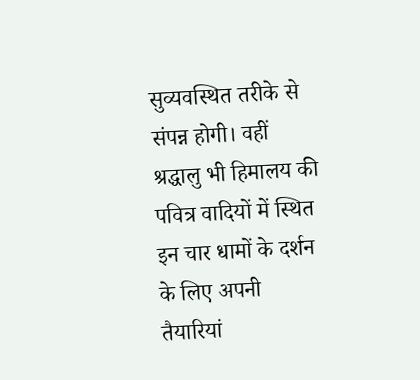सुव्यवस्थित तरीके से संपन्न होगी। वहीं श्रद्धालु भी हिमालय की पवित्र वादियों में स्थित इन चार धामों के दर्शन के लिए अपनी तैयारियां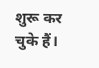शुरू कर चुके हैं।